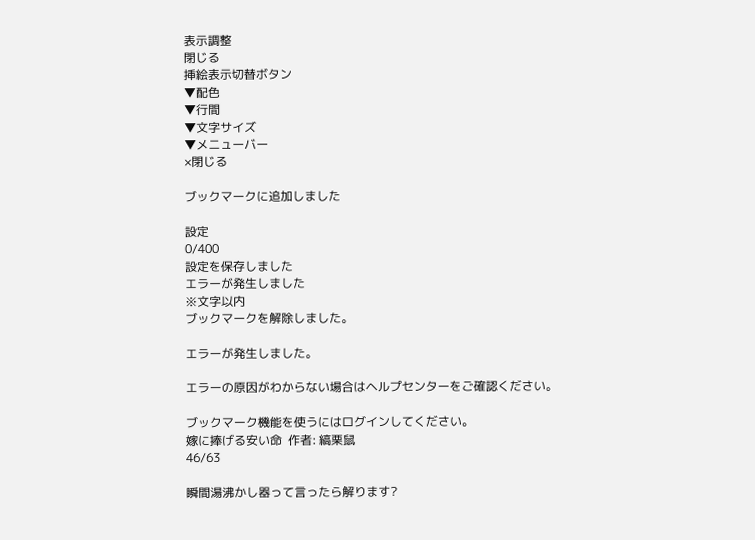表示調整
閉じる
挿絵表示切替ボタン
▼配色
▼行間
▼文字サイズ
▼メニューバー
×閉じる

ブックマークに追加しました

設定
0/400
設定を保存しました
エラーが発生しました
※文字以内
ブックマークを解除しました。

エラーが発生しました。

エラーの原因がわからない場合はヘルプセンターをご確認ください。

ブックマーク機能を使うにはログインしてください。
嫁に捧げる安い命  作者: 縞栗鼠
46/63

瞬間湯沸かし器って言ったら解ります?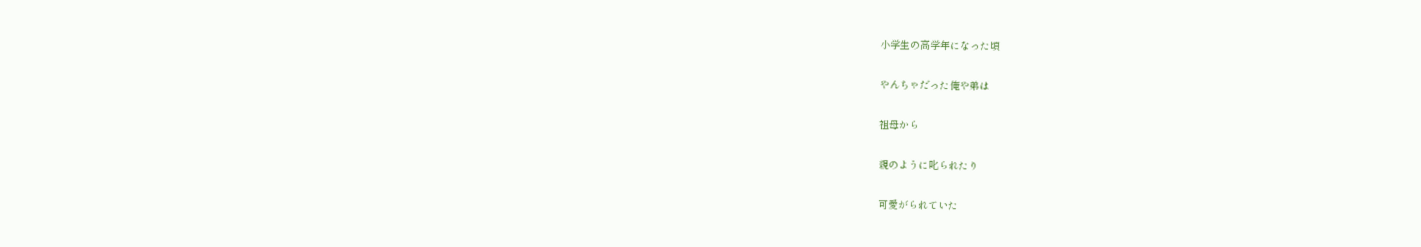小学生の高学年になった頃

やんちゃだった俺や弟は

祖母から

親のように叱られたり

可愛がられていた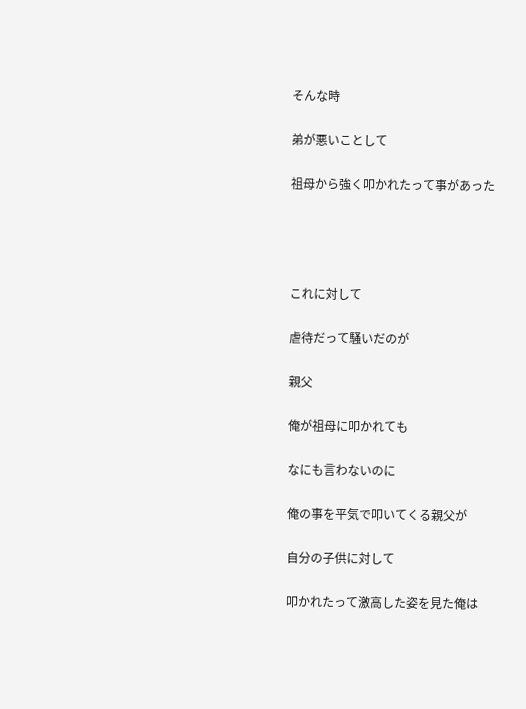そんな時

弟が悪いことして

祖母から強く叩かれたって事があった




これに対して

虐待だって騒いだのが

親父

俺が祖母に叩かれても

なにも言わないのに

俺の事を平気で叩いてくる親父が

自分の子供に対して

叩かれたって激高した姿を見た俺は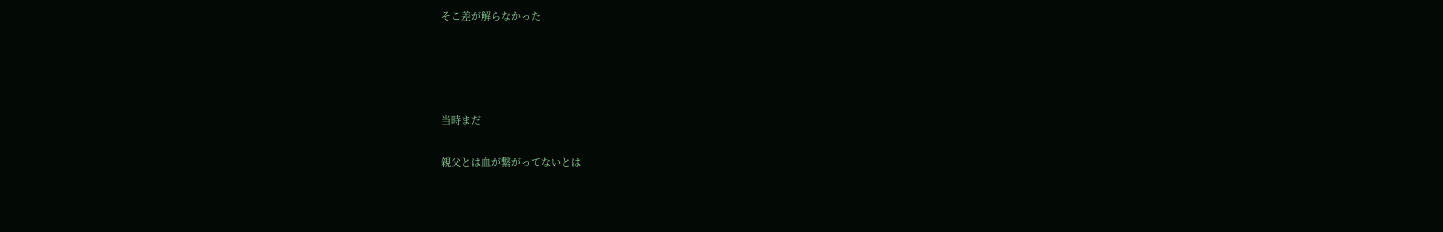そこ差が解らなかった




当時まだ

親父とは血が繋がってないとは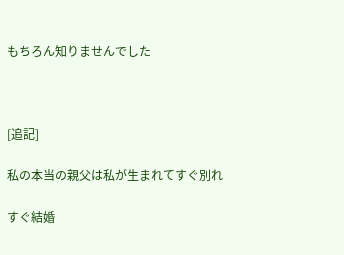もちろん知りませんでした



[追記]

私の本当の親父は私が生まれてすぐ別れ

すぐ結婚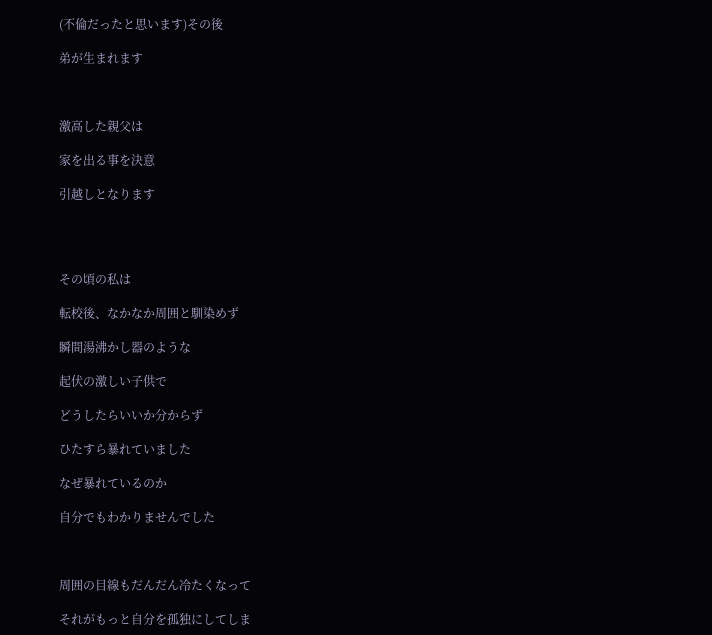(不倫だったと思います)その後

弟が生まれます



激高した親父は

家を出る事を決意

引越しとなります




その頃の私は

転校後、なかなか周囲と馴染めず

瞬間湯沸かし器のような

起伏の激しい子供で

どうしたらいいか分からず

ひたすら暴れていました

なぜ暴れているのか

自分でもわかりませんでした



周囲の目線もだんだん冷たくなって

それがもっと自分を孤独にしてしま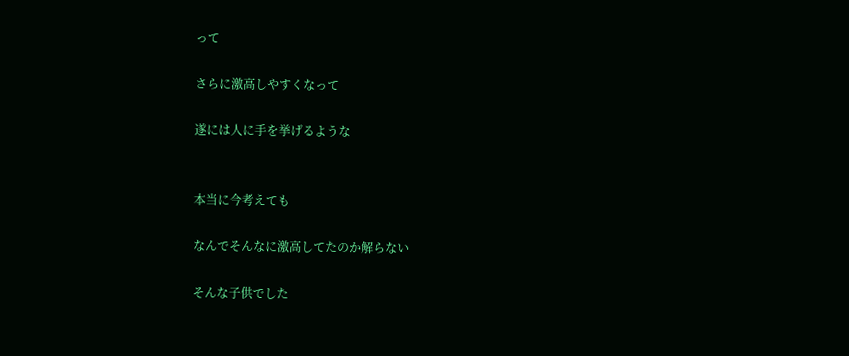って

さらに激高しやすくなって

遂には人に手を挙げるような


本当に今考えても

なんでそんなに激高してたのか解らない

そんな子供でした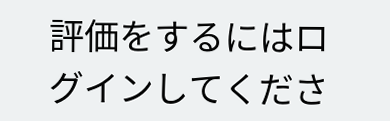評価をするにはログインしてくださ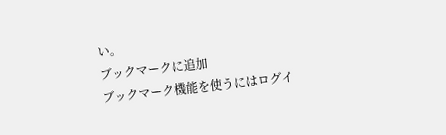い。
ブックマークに追加
ブックマーク機能を使うにはログイ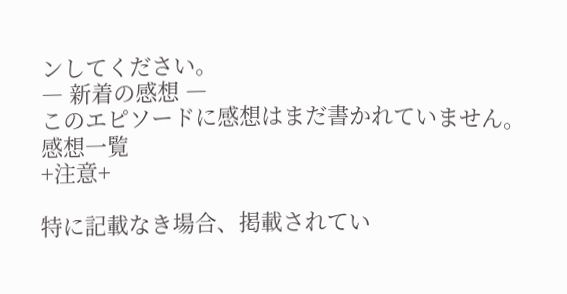ンしてください。
― 新着の感想 ―
このエピソードに感想はまだ書かれていません。
感想一覧
+注意+

特に記載なき場合、掲載されてい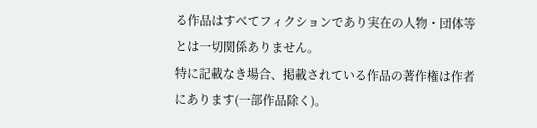る作品はすべてフィクションであり実在の人物・団体等とは一切関係ありません。
特に記載なき場合、掲載されている作品の著作権は作者にあります(一部作品除く)。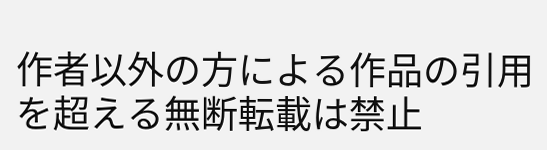作者以外の方による作品の引用を超える無断転載は禁止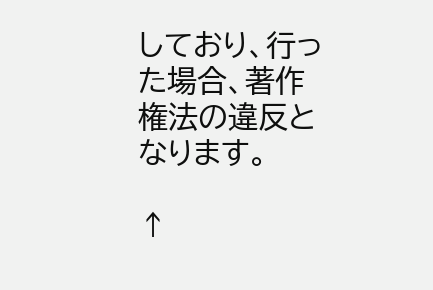しており、行った場合、著作権法の違反となります。

↑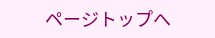ページトップへ